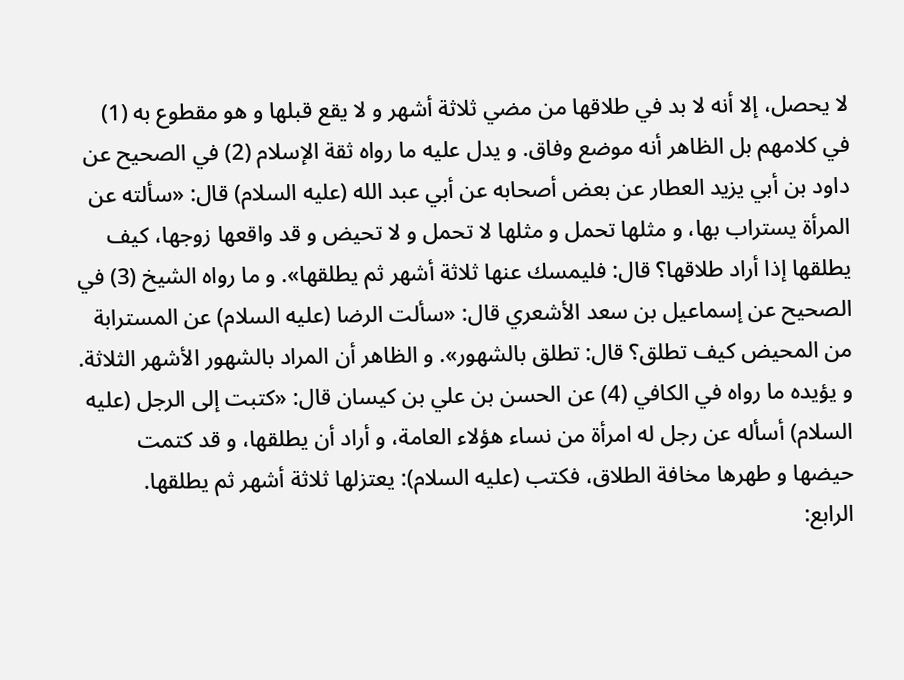لا يحصل، إلا أنه لا بد في طلاقها من مضي ثلاثة أشهر و لا يقع قبلها و هو مقطوع به (1) في كلامهم بل الظاهر أنه موضع وفاق. و يدل عليه ما رواه ثقة الإسلام (2) في الصحيح عن داود بن أبي يزيد العطار عن بعض أصحابه عن أبي عبد الله (عليه السلام) قال: «سألته عن المرأة يستراب بها، و مثلها تحمل و مثلها لا تحمل و لا تحيض و قد واقعها زوجها، كيف يطلقها إذا أراد طلاقها؟ قال: فليمسك عنها ثلاثة أشهر ثم يطلقها». و ما رواه الشيخ (3) في الصحيح عن إسماعيل بن سعد الأشعري قال: «سألت الرضا (عليه السلام) عن المسترابة من المحيض كيف تطلق؟ قال: تطلق بالشهور». و الظاهر أن المراد بالشهور الأشهر الثلاثة. و يؤيده ما رواه في الكافي (4) عن الحسن بن علي بن كيسان قال: «كتبت إلى الرجل (عليه السلام) أسأله عن رجل له امرأة من نساء هؤلاء العامة، و أراد أن يطلقها، و قد كتمت حيضها و طهرها مخافة الطلاق، فكتب (عليه السلام): يعتزلها ثلاثة أشهر ثم يطلقها.
الرابع: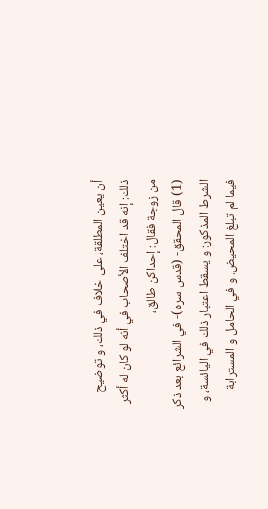أن يعين المطلقة، على خلاف في ذلك، و توضيح ذلك: إنه قد اختلف الأصحاب في أنه لو كان له أكثر من زوجة فقال: إحداكن طالق،
(1) قال المحقق- (قدس سره)- في الشرائع بعد ذكر الشرط المذكور: و يسقط اعتبار ذلك في اليائسة، و فيما لم تبلغ المحيض. و في الحامل و المسترابة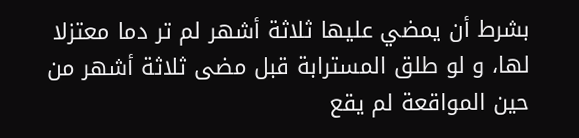بشرط أن يمضي عليها ثلاثة أشهر لم تر دما معتزلا لها، و لو طلق المسترابة قبل مضى ثلاثة أشهر من حين المواقعة لم يقع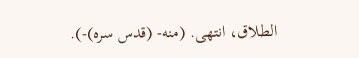الطلاق، انتهى. (منه- (قدس سره)-).